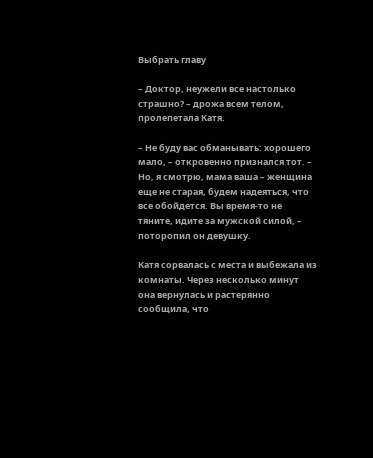Выбрать главу

– Доктор, неужели все настолько страшно? – дрожа всем телом, пролепетала Катя.

– Не буду вас обманывать: хорошего мало, – откровенно признался тот. – Но, я смотрю, мама ваша – женщина еще не старая, будем надеяться, что все обойдется. Вы время-то не тяните, идите за мужской силой, – поторопил он девушку.

Катя сорвалась с места и выбежала из комнаты. Через несколько минут она вернулась и растерянно сообщила, что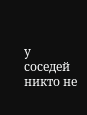у соседей никто не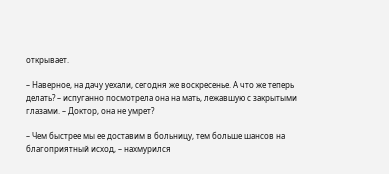открывает.

– Наверное, на дачу уехали, сегодня же воскресенье. А что же теперь делать? – испуганно посмотрела она на мать, лежавшую с закрытыми глазами. – Доктор, она не умрет?

– Чем быстрее мы ее доставим в больницу, тем больше шансов на благоприятный исход, – нахмурился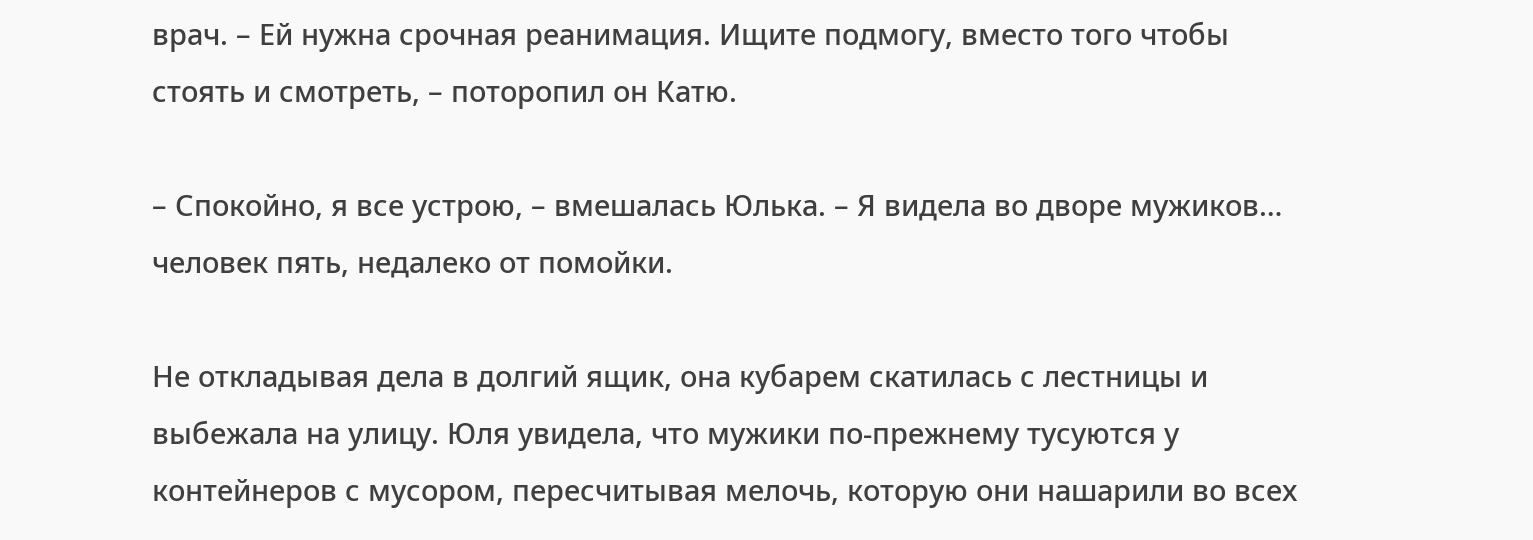врач. – Ей нужна срочная реанимация. Ищите подмогу, вместо того чтобы стоять и смотреть, – поторопил он Катю.

– Спокойно, я все устрою, – вмешалась Юлька. – Я видела во дворе мужиков… человек пять, недалеко от помойки.

Не откладывая дела в долгий ящик, она кубарем скатилась с лестницы и выбежала на улицу. Юля увидела, что мужики по-прежнему тусуются у контейнеров с мусором, пересчитывая мелочь, которую они нашарили во всех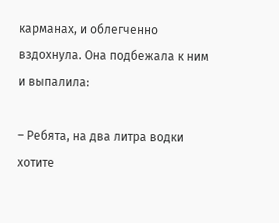карманах, и облегченно вздохнула. Она подбежала к ним и выпалила:

– Ребята, на два литра водки хотите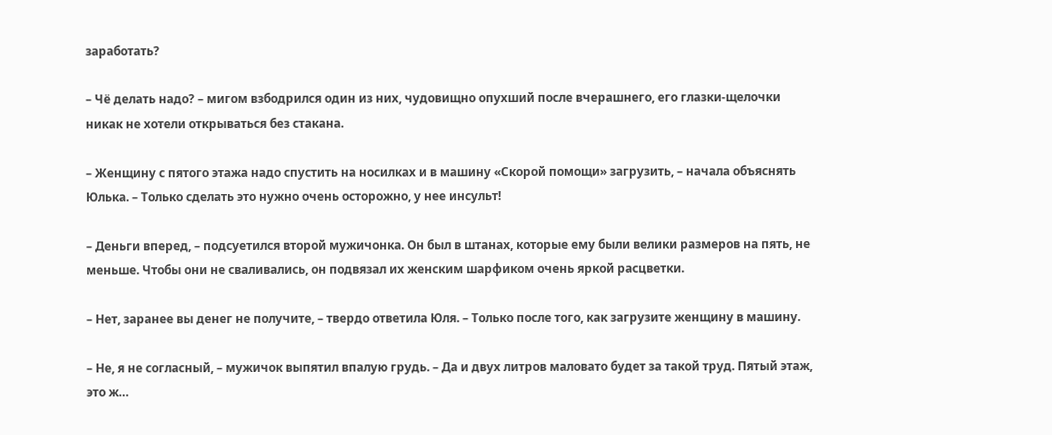заработать?

– Чё делать надо? – мигом взбодрился один из них, чудовищно опухший после вчерашнего, его глазки-щелочки никак не хотели открываться без стакана.

– Женщину с пятого этажа надо спустить на носилках и в машину «Скорой помощи» загрузить, – начала объяснять Юлька. – Только сделать это нужно очень осторожно, у нее инсульт!

– Деньги вперед, – подсуетился второй мужичонка. Он был в штанах, которые ему были велики размеров на пять, не меньше. Чтобы они не сваливались, он подвязал их женским шарфиком очень яркой расцветки.

– Нет, заранее вы денег не получите, – твердо ответила Юля. – Только после того, как загрузите женщину в машину.

– Не, я не согласный, – мужичок выпятил впалую грудь. – Да и двух литров маловато будет за такой труд. Пятый этаж, это ж…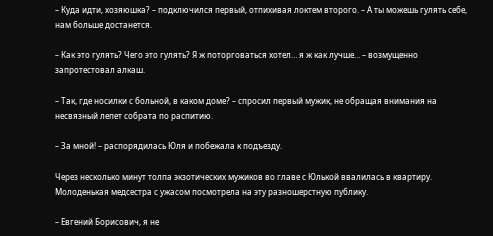– Куда идти, хозяюшка? – подключился первый, отпихивая локтем второго. – А ты можешь гулять себе, нам больше достанется.

– Как это гулять? Чего это гулять? Я ж поторговаться хотел… я ж как лучше… – возмущенно запротестовал алкаш.

– Так, где носилки с больной, в каком доме? – спросил первый мужик, не обращая внимания на несвязный лепет собрата по распитию.

– За мной! – распорядилась Юля и побежала к подъезду.

Через несколько минут толпа экзотических мужиков во главе с Юлькой ввалилась в квартиру. Молоденькая медсестра с ужасом посмотрела на эту разношерстную публику.

– Евгений Борисович, я не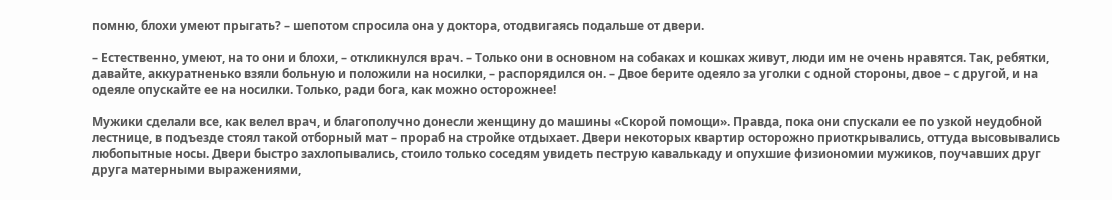помню, блохи умеют прыгать? – шепотом спросила она у доктора, отодвигаясь подальше от двери.

– Естественно, умеют, на то они и блохи, – откликнулся врач. – Только они в основном на собаках и кошках живут, люди им не очень нравятся. Так, ребятки, давайте, аккуратненько взяли больную и положили на носилки, – распорядился он. – Двое берите одеяло за уголки с одной стороны, двое – с другой, и на одеяле опускайте ее на носилки. Только, ради бога, как можно осторожнее!

Мужики сделали все, как велел врач, и благополучно донесли женщину до машины «Скорой помощи». Правда, пока они спускали ее по узкой неудобной лестнице, в подъезде стоял такой отборный мат – прораб на стройке отдыхает. Двери некоторых квартир осторожно приоткрывались, оттуда высовывались любопытные носы. Двери быстро захлопывались, стоило только соседям увидеть пеструю кавалькаду и опухшие физиономии мужиков, поучавших друг друга матерными выражениями,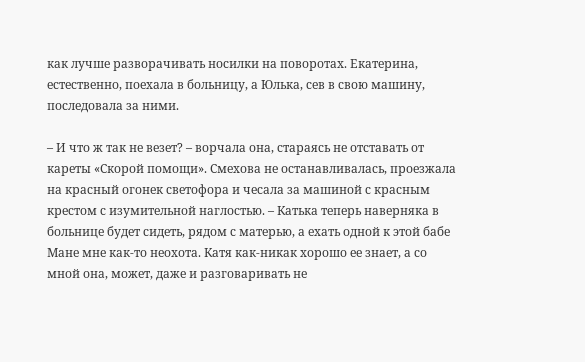как лучше разворачивать носилки на поворотах. Екатерина, естественно, поехала в больницу, а Юлька, сев в свою машину, последовала за ними.

– И что ж так не везет? – ворчала она, стараясь не отставать от кареты «Скорой помощи». Смехова не останавливалась, проезжала на красный огонек светофора и чесала за машиной с красным крестом с изумительной наглостью. – Катька теперь наверняка в больнице будет сидеть, рядом с матерью, а ехать одной к этой бабе Мане мне как-то неохота. Катя как-никак хорошо ее знает, а со мной она, может, даже и разговаривать не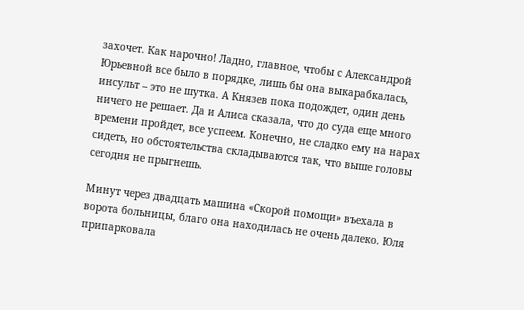захочет. Как нарочно! Ладно, главное, чтобы с Александрой Юрьевной все было в порядке, лишь бы она выкарабкалась, инсульт – это не шутка. А Князев пока подождет, один день ничего не решает. Да и Алиса сказала, что до суда еще много времени пройдет, все успеем. Конечно, не сладко ему на нарах сидеть, но обстоятельства складываются так, что выше головы сегодня не прыгнешь.

Минут через двадцать машина «Скорой помощи» въехала в ворота больницы, благо она находилась не очень далеко. Юля припарковала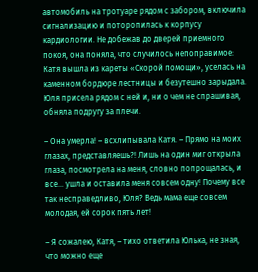автомобиль на тротуаре рядом с забором, включила сигнализацию и поторопилась к корпусу кардиологии. Не добежав до дверей приемного покоя, она поняла, что случилось непоправимое: Катя вышла из кареты «Скорой помощи», уселась на каменном бордюре лестницы и безутешно зарыдала. Юля присела рядом с ней и, ни о чем не спрашивая, обняла подругу за плечи.

– Она умерла! – всхлипывала Катя. – Прямо на моих глазах, представляешь?! Лишь на один миг открыла глаза, посмотрела на меня, словно попрощалась, и все… ушла и оставила меня совсем одну! Почему все так несправедливо, Юля? Ведь мама еще совсем молодая, ей сорок пять лет!

– Я сожалею, Катя, – тихо ответила Юлька, не зная, что можно еще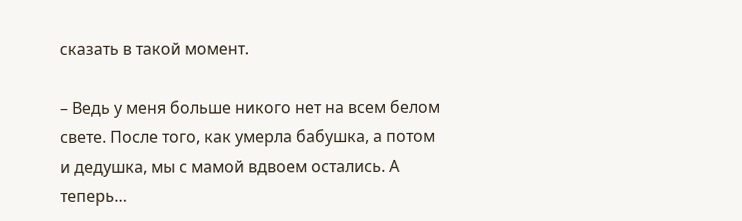сказать в такой момент.

– Ведь у меня больше никого нет на всем белом свете. После того, как умерла бабушка, а потом и дедушка, мы с мамой вдвоем остались. А теперь…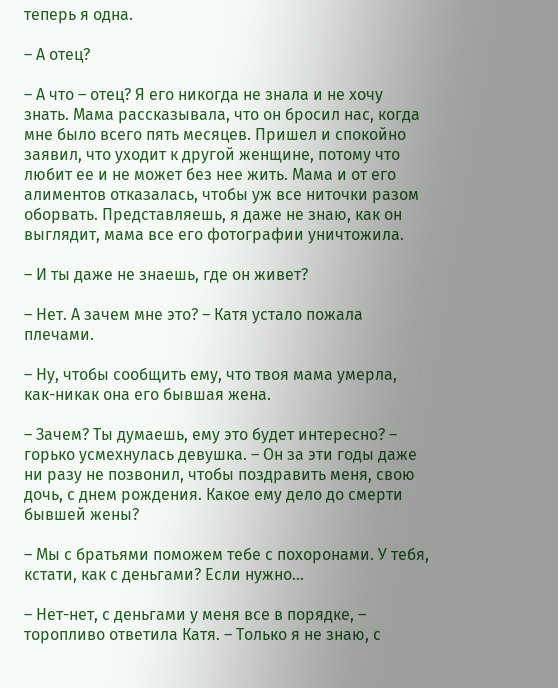теперь я одна.

– А отец?

– А что – отец? Я его никогда не знала и не хочу знать. Мама рассказывала, что он бросил нас, когда мне было всего пять месяцев. Пришел и спокойно заявил, что уходит к другой женщине, потому что любит ее и не может без нее жить. Мама и от его алиментов отказалась, чтобы уж все ниточки разом оборвать. Представляешь, я даже не знаю, как он выглядит, мама все его фотографии уничтожила.

– И ты даже не знаешь, где он живет?

– Нет. А зачем мне это? – Катя устало пожала плечами.

– Ну, чтобы сообщить ему, что твоя мама умерла, как-никак она его бывшая жена.

– Зачем? Ты думаешь, ему это будет интересно? – горько усмехнулась девушка. – Он за эти годы даже ни разу не позвонил, чтобы поздравить меня, свою дочь, с днем рождения. Какое ему дело до смерти бывшей жены?

– Мы с братьями поможем тебе с похоронами. У тебя, кстати, как с деньгами? Если нужно…

– Нет-нет, с деньгами у меня все в порядке, – торопливо ответила Катя. – Только я не знаю, с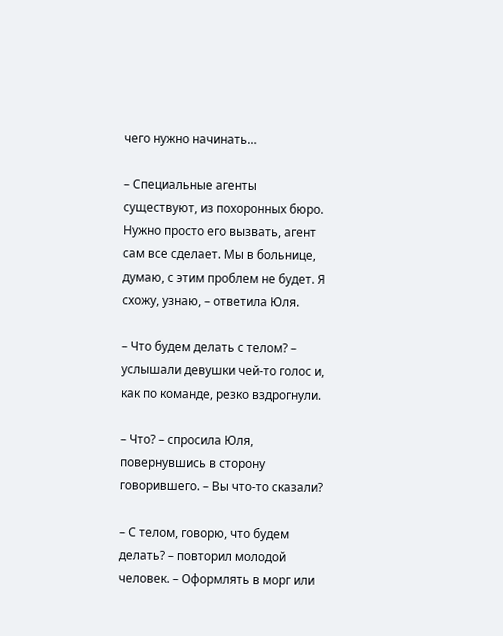чего нужно начинать…

– Специальные агенты существуют, из похоронных бюро. Нужно просто его вызвать, агент сам все сделает. Мы в больнице, думаю, с этим проблем не будет. Я схожу, узнаю, – ответила Юля.

– Что будем делать с телом? – услышали девушки чей-то голос и, как по команде, резко вздрогнули.

– Что? – спросила Юля, повернувшись в сторону говорившего. – Вы что-то сказали?

– С телом, говорю, что будем делать? – повторил молодой человек. – Оформлять в морг или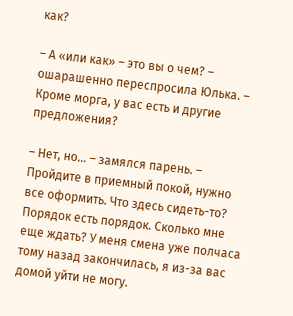как?

– А «или как» – это вы о чем? – ошарашенно переспросила Юлька. – Кроме морга, у вас есть и другие предложения?

– Нет, но… – замялся парень. – Пройдите в приемный покой, нужно все оформить. Что здесь сидеть-то? Порядок есть порядок. Сколько мне еще ждать? У меня смена уже полчаса тому назад закончилась, я из-за вас домой уйти не могу.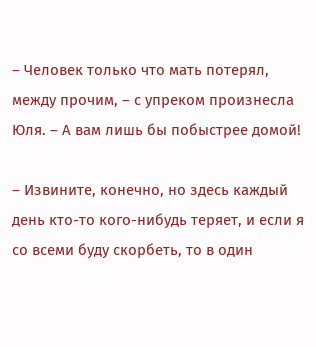– Человек только что мать потерял, между прочим, – с упреком произнесла Юля. – А вам лишь бы побыстрее домой!

– Извините, конечно, но здесь каждый день кто-то кого-нибудь теряет, и если я со всеми буду скорбеть, то в один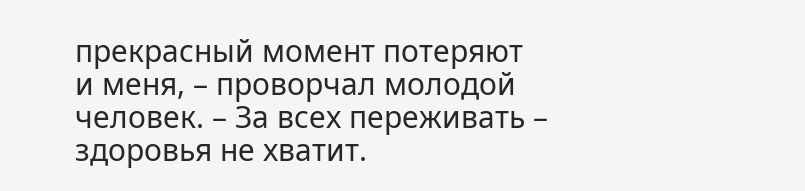прекрасный момент потеряют и меня, – проворчал молодой человек. – За всех переживать – здоровья не хватит.